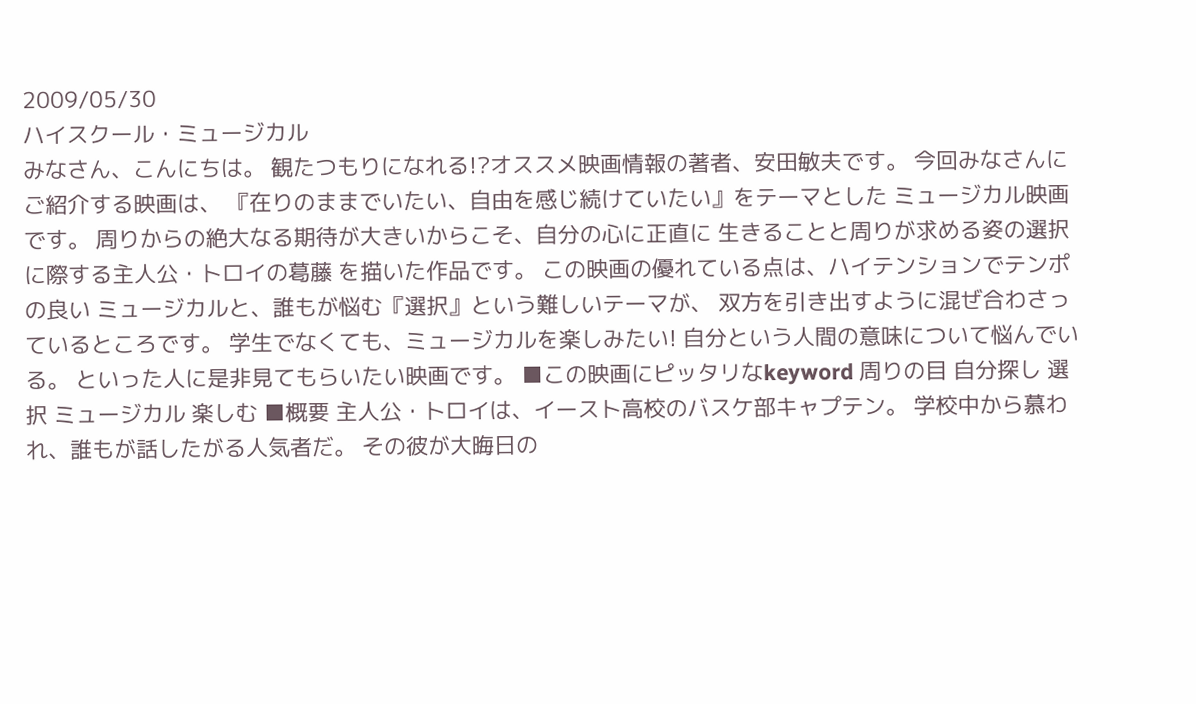2009/05/30
ハイスクール・ミュージカル
みなさん、こんにちは。 観たつもりになれる!?オススメ映画情報の著者、安田敏夫です。 今回みなさんにご紹介する映画は、 『在りのままでいたい、自由を感じ続けていたい』をテーマとした ミュージカル映画です。 周りからの絶大なる期待が大きいからこそ、自分の心に正直に 生きることと周りが求める姿の選択に際する主人公・トロイの葛藤 を描いた作品です。 この映画の優れている点は、ハイテンションでテンポの良い ミュージカルと、誰もが悩む『選択』という難しいテーマが、 双方を引き出すように混ぜ合わさっているところです。 学生でなくても、ミュージカルを楽しみたい! 自分という人間の意味について悩んでいる。 といった人に是非見てもらいたい映画です。 ■この映画にピッタリなkeyword 周りの目 自分探し 選択 ミュージカル 楽しむ ■概要 主人公・トロイは、イースト高校のバスケ部キャプテン。 学校中から慕われ、誰もが話したがる人気者だ。 その彼が大晦日の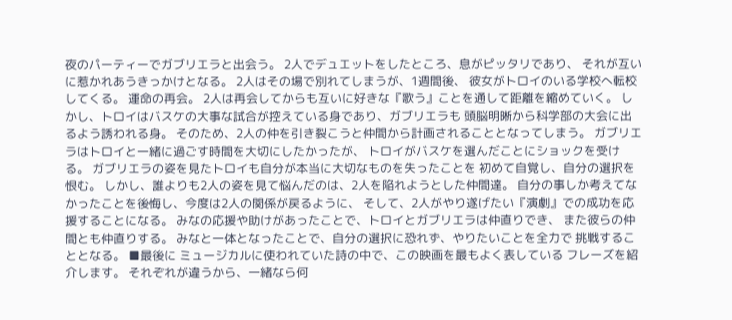夜のパーティーでガブリエラと出会う。 2人でデュエットをしたところ、息がピッタリであり、 それが互いに惹かれあうきっかけとなる。 2人はその場で別れてしまうが、1週間後、 彼女がトロイのいる学校へ転校してくる。 運命の再会。 2人は再会してからも互いに好きな『歌う』ことを通して距離を縮めていく。 しかし、トロイはバスケの大事な試合が控えている身であり、ガブリエラも 頭脳明晰から科学部の大会に出るよう誘われる身。 そのため、2人の仲を引き裂こうと仲間から計画されることとなってしまう。 ガブリエラはトロイと一緒に過ごす時間を大切にしたかったが、 トロイがバスケを選んだことにショックを受ける。 ガブリエラの姿を見たトロイも自分が本当に大切なものを失ったことを 初めて自覚し、自分の選択を恨む。 しかし、誰よりも2人の姿を見て悩んだのは、2人を陥れようとした仲間達。 自分の事しか考えてなかったことを後悔し、今度は2人の関係が戻るように、 そして、2人がやり遂げたい『演劇』での成功を応援することになる。 みなの応援や助けがあったことで、トロイとガブリエラは仲直りでき、 また彼らの仲間とも仲直りする。 みなと一体となったことで、自分の選択に恐れず、やりたいことを全力で 挑戦することとなる。 ■最後に ミュージカルに使われていた詩の中で、この映画を最もよく表している フレーズを紹介します。 それぞれが違うから、一緒なら何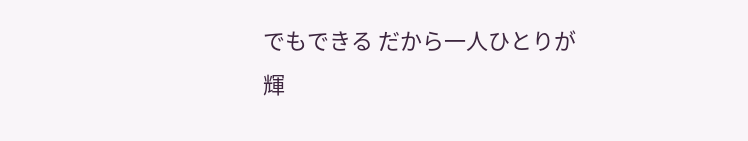でもできる だから一人ひとりが輝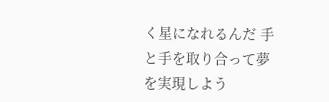く星になれるんだ 手と手を取り合って夢を実現しよう